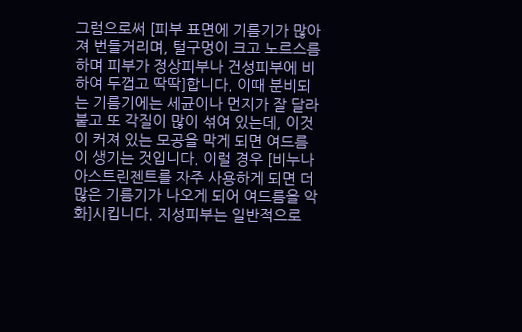그럼으로써 [피부 표면에 기름기가 많아져 번들거리며, 털구멍이 크고 노르스름하며 피부가 정상피부나 건성피부에 비하여 두껍고 딱딱]합니다. 이때 분비되는 기름기에는 세균이나 먼지가 잘 달라붙고 또 각질이 많이 섞여 있는데, 이것이 커져 있는 모공을 막게 되면 여드름이 생기는 것입니다. 이럴 경우 [비누나 아스트린젠트를 자주 사용하게 되면 더 많은 기름기가 나오게 되어 여드름을 악화]시킵니다. 지성피부는 일반적으로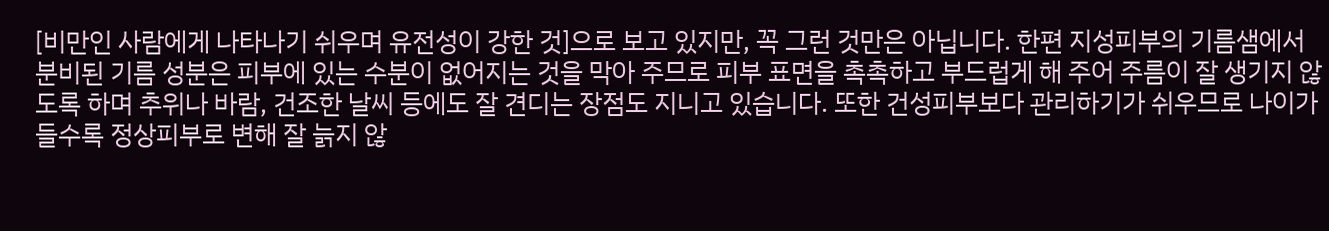[비만인 사람에게 나타나기 쉬우며 유전성이 강한 것]으로 보고 있지만, 꼭 그런 것만은 아닙니다. 한편 지성피부의 기름샘에서 분비된 기름 성분은 피부에 있는 수분이 없어지는 것을 막아 주므로 피부 표면을 촉촉하고 부드럽게 해 주어 주름이 잘 생기지 않도록 하며 추위나 바람, 건조한 날씨 등에도 잘 견디는 장점도 지니고 있습니다. 또한 건성피부보다 관리하기가 쉬우므로 나이가 들수록 정상피부로 변해 잘 늙지 않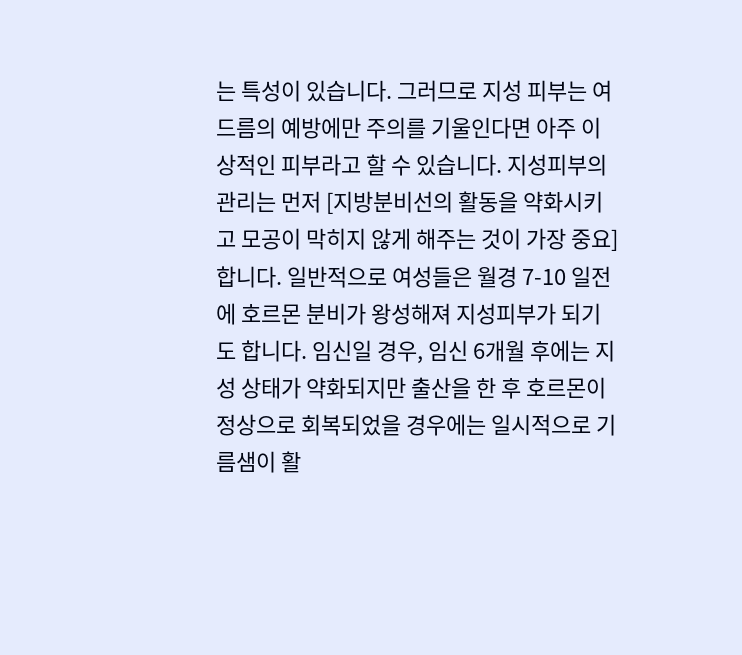는 특성이 있습니다. 그러므로 지성 피부는 여드름의 예방에만 주의를 기울인다면 아주 이상적인 피부라고 할 수 있습니다. 지성피부의 관리는 먼저 [지방분비선의 활동을 약화시키고 모공이 막히지 않게 해주는 것이 가장 중요]합니다. 일반적으로 여성들은 월경 7-10 일전에 호르몬 분비가 왕성해져 지성피부가 되기도 합니다. 임신일 경우, 임신 6개월 후에는 지성 상태가 약화되지만 출산을 한 후 호르몬이 정상으로 회복되었을 경우에는 일시적으로 기름샘이 활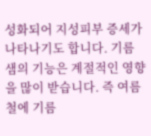성화되어 지성피부 증세가 나타나기도 합니다. 기름샘의 기능은 계절적인 영향을 많이 받습니다. 즉 여름철에 기름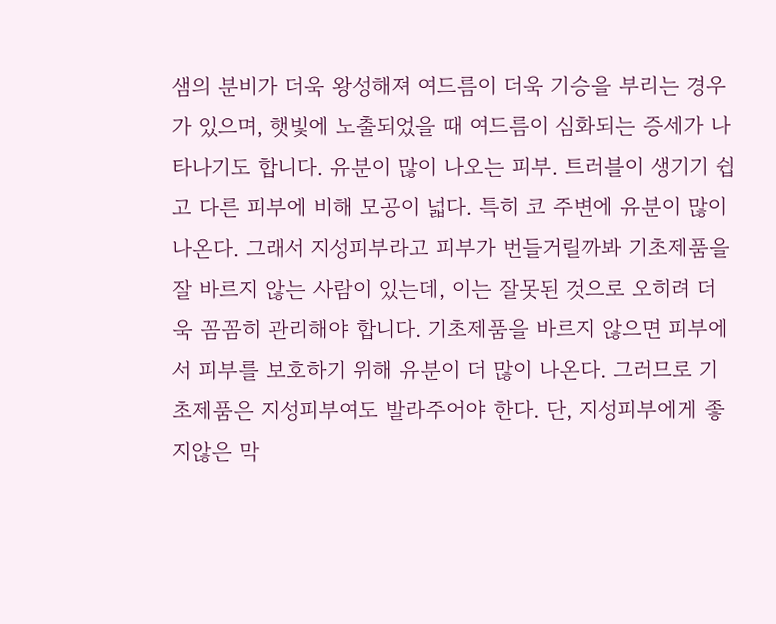샘의 분비가 더욱 왕성해져 여드름이 더욱 기승을 부리는 경우가 있으며, 햇빛에 노출되었을 때 여드름이 심화되는 증세가 나타나기도 합니다. 유분이 많이 나오는 피부. 트러블이 생기기 쉽고 다른 피부에 비해 모공이 넓다. 특히 코 주변에 유분이 많이 나온다. 그래서 지성피부라고 피부가 번들거릴까봐 기초제품을 잘 바르지 않는 사람이 있는데, 이는 잘못된 것으로 오히려 더욱 꼼꼼히 관리해야 합니다. 기초제품을 바르지 않으면 피부에서 피부를 보호하기 위해 유분이 더 많이 나온다. 그러므로 기초제품은 지성피부여도 발라주어야 한다. 단, 지성피부에게 좋지않은 막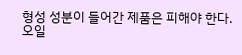형성 성분이 들어간 제품은 피해야 한다. 오일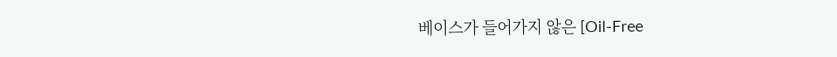베이스가 들어가지 않은 [Oil-Free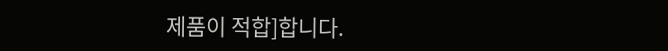제품이 적합]합니다.